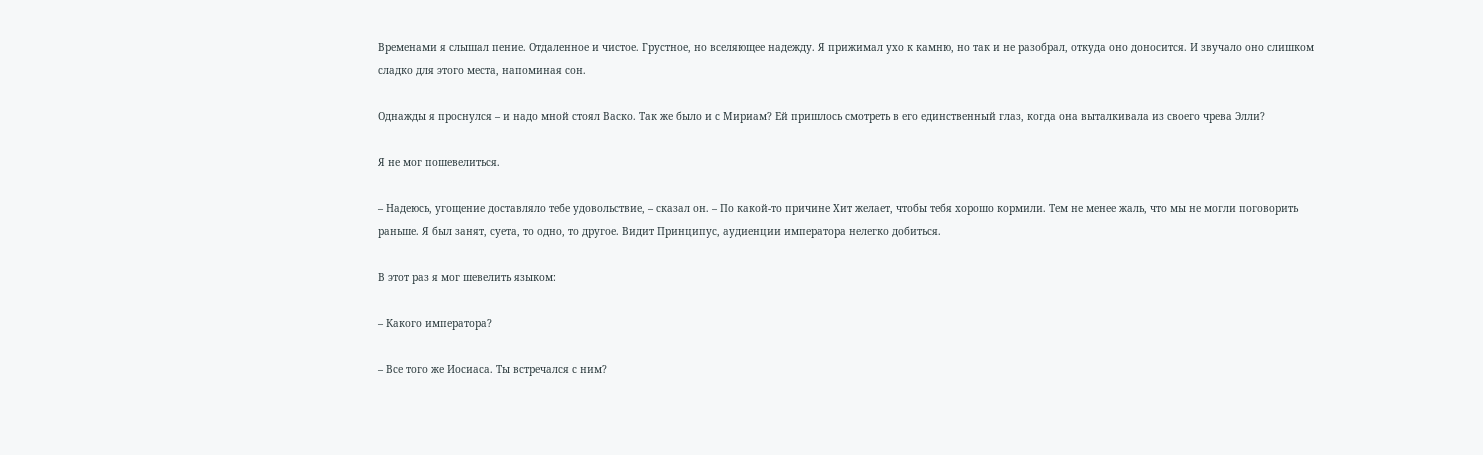Временами я слышал пение. Отдаленное и чистое. Грустное, но вселяющее надежду. Я прижимал ухо к камню, но так и не разобрал, откуда оно доносится. И звучало оно слишком сладко для этого места, напоминая сон.

Однажды я проснулся – и надо мной стоял Васко. Так же было и с Мириам? Ей пришлось смотреть в его единственный глаз, когда она выталкивала из своего чрева Элли?

Я не мог пошевелиться.

– Надеюсь, угощение доставляло тебе удовольствие, – сказал он. – По какой-то причине Хит желает, чтобы тебя хорошо кормили. Тем не менее жаль, что мы не могли поговорить раньше. Я был занят, суета, то одно, то другое. Видит Принципус, аудиенции императора нелегко добиться.

В этот раз я мог шевелить языком:

– Какого императора?

– Все того же Иосиаса. Ты встречался с ним?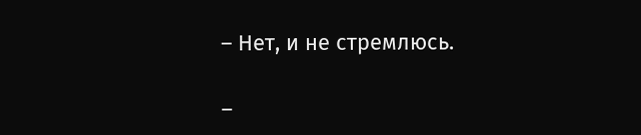– Нет, и не стремлюсь.

–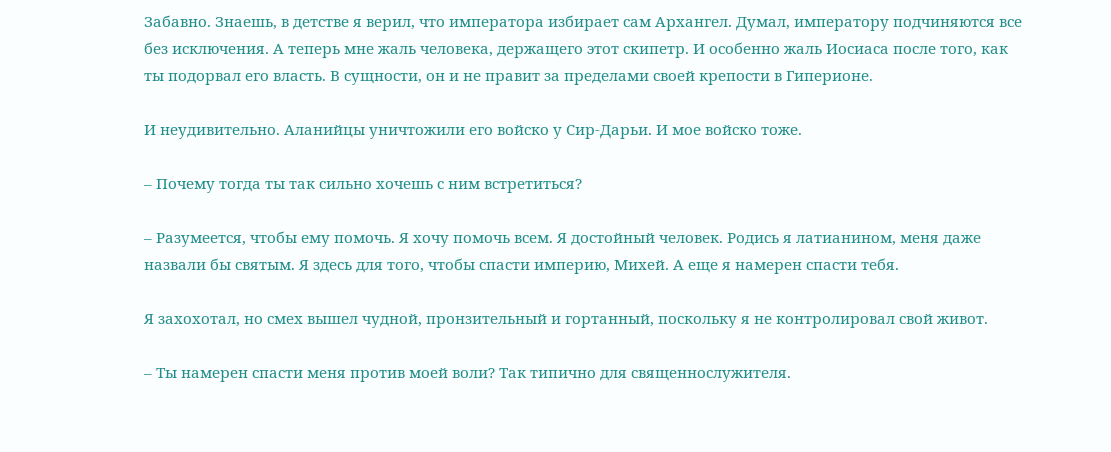Забавно. Знаешь, в детстве я верил, что императора избирает сам Архангел. Думал, императору подчиняются все без исключения. А теперь мне жаль человека, держащего этот скипетр. И особенно жаль Иосиаса после того, как ты подорвал его власть. В сущности, он и не правит за пределами своей крепости в Гиперионе.

И неудивительно. Аланийцы уничтожили его войско у Сир-Дарьи. И мое войско тоже.

– Почему тогда ты так сильно хочешь с ним встретиться?

– Разумеется, чтобы ему помочь. Я хочу помочь всем. Я достойный человек. Родись я латианином, меня даже назвали бы святым. Я здесь для того, чтобы спасти империю, Михей. А еще я намерен спасти тебя.

Я захохотал, но смех вышел чудной, пронзительный и гортанный, поскольку я не контролировал свой живот.

– Ты намерен спасти меня против моей воли? Так типично для священнослужителя.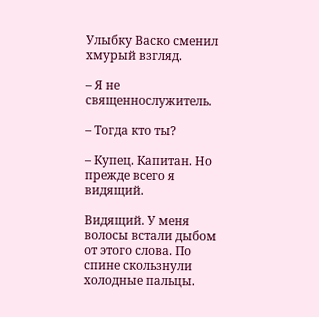Улыбку Васко сменил хмурый взгляд.

– Я не священнослужитель.

– Тогда кто ты?

– Купец. Капитан. Но прежде всего я видящий.

Видящий. У меня волосы встали дыбом от этого слова. По спине скользнули холодные пальцы.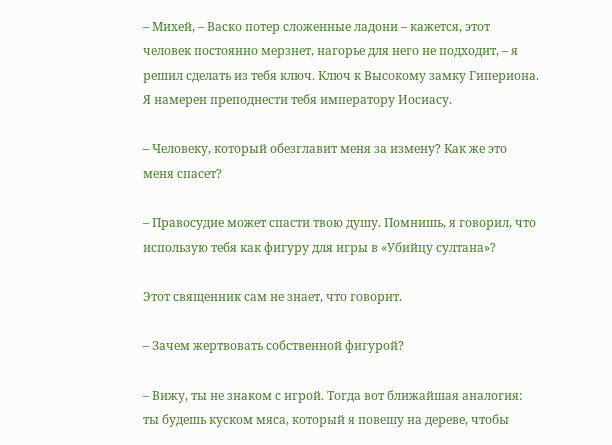– Михей, – Васко потер сложенные ладони – кажется, этот человек постоянно мерзнет, нагорье для него не подходит, – я решил сделать из тебя ключ. Ключ к Высокому замку Гипериона. Я намерен преподнести тебя императору Иосиасу.

– Человеку, который обезглавит меня за измену? Как же это меня спасет?

– Правосудие может спасти твою душу. Помнишь, я говорил, что использую тебя как фигуру для игры в «Убийцу султана»?

Этот священник сам не знает, что говорит.

– Зачем жертвовать собственной фигурой?

– Вижу, ты не знаком с игрой. Тогда вот ближайшая аналогия: ты будешь куском мяса, который я повешу на дереве, чтобы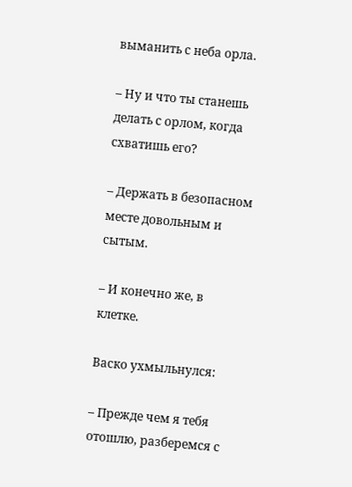выманить с неба орла.

– Ну и что ты станешь делать с орлом, когда схватишь его?

– Держать в безопасном месте довольным и сытым.

– И конечно же, в клетке.

Васко ухмыльнулся:

– Прежде чем я тебя отошлю, разберемся с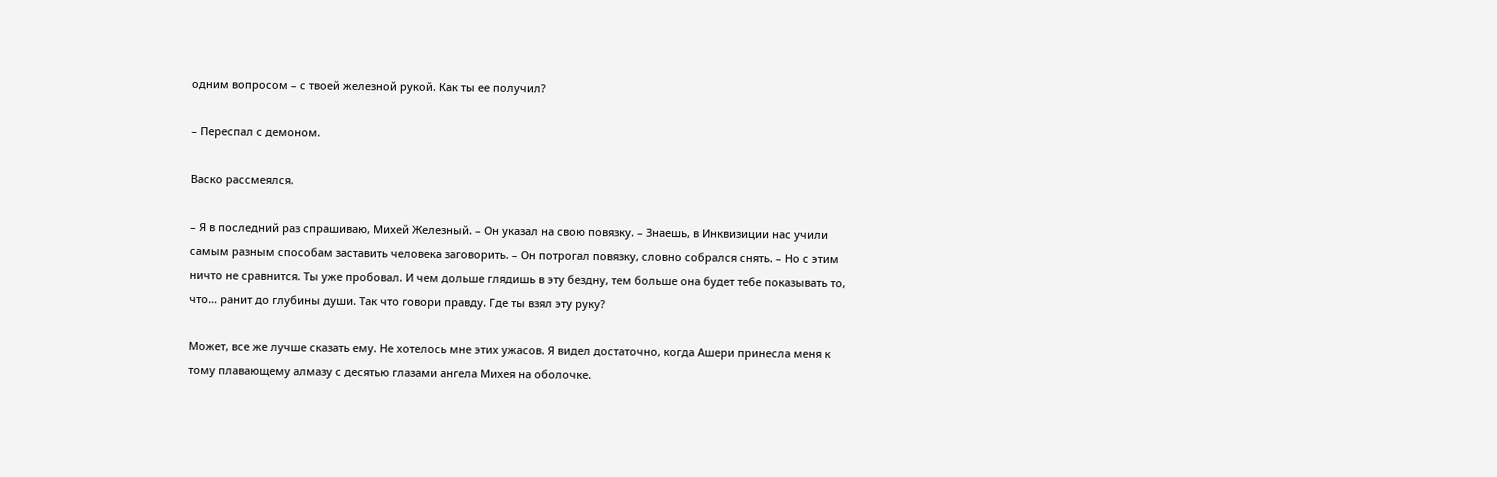одним вопросом – с твоей железной рукой. Как ты ее получил?

– Переспал с демоном.

Васко рассмеялся.

– Я в последний раз спрашиваю, Михей Железный. – Он указал на свою повязку. – Знаешь, в Инквизиции нас учили самым разным способам заставить человека заговорить. – Он потрогал повязку, словно собрался снять. – Но с этим ничто не сравнится. Ты уже пробовал. И чем дольше глядишь в эту бездну, тем больше она будет тебе показывать то, что… ранит до глубины души. Так что говори правду. Где ты взял эту руку?

Может, все же лучше сказать ему. Не хотелось мне этих ужасов. Я видел достаточно, когда Ашери принесла меня к тому плавающему алмазу с десятью глазами ангела Михея на оболочке.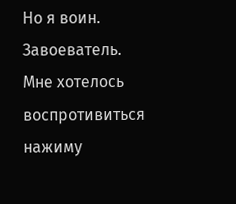Но я воин. Завоеватель. Мне хотелось воспротивиться нажиму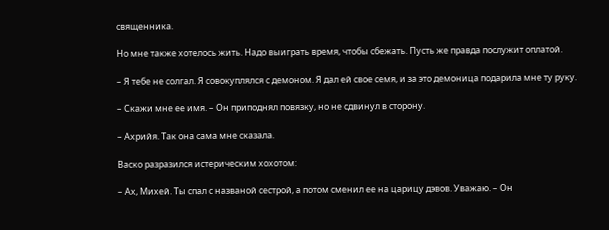священника.

Но мне также хотелось жить. Надо выиграть время, чтобы сбежать. Пусть же правда послужит оплатой.

– Я тебе не солгал. Я совокуплялся с демоном. Я дал ей свое семя, и за это демоница подарила мне ту руку.

– Скажи мне ее имя. – Он приподнял повязку, но не сдвинул в сторону.

– Ахрийя. Так она сама мне сказала.

Васко разразился истерическим хохотом:

– Ах, Михей. Ты спал с названой сестрой, а потом сменил ее на царицу дэвов. Уважаю. – Он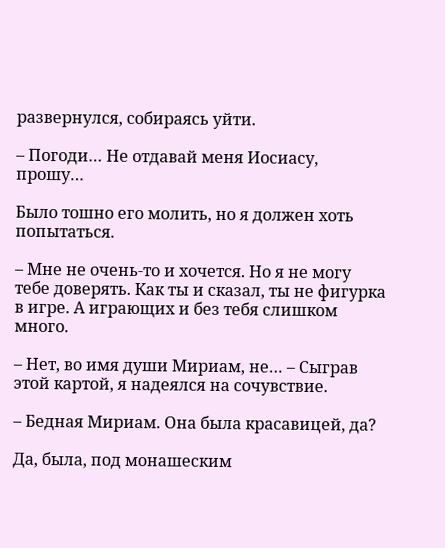развернулся, собираясь уйти.

– Погоди… Не отдавай меня Иосиасу, прошу…

Было тошно его молить, но я должен хоть попытаться.

– Мне не очень-то и хочется. Но я не могу тебе доверять. Как ты и сказал, ты не фигурка в игре. А играющих и без тебя слишком много.

– Нет, во имя души Мириам, не… – Сыграв этой картой, я надеялся на сочувствие.

– Бедная Мириам. Она была красавицей, да?

Да, была, под монашеским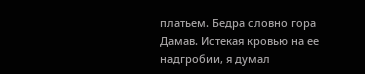платьем. Бедра словно гора Дамав. Истекая кровью на ее надгробии, я думал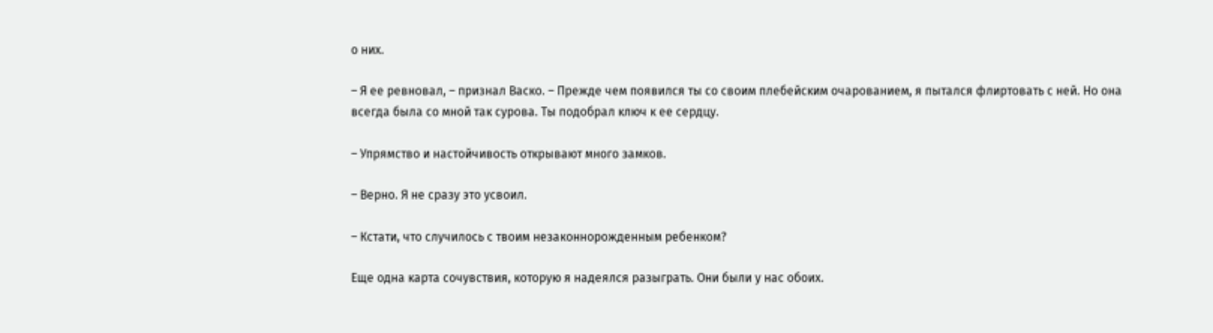о них.

– Я ее ревновал, – признал Васко. – Прежде чем появился ты со своим плебейским очарованием, я пытался флиртовать с ней. Но она всегда была со мной так сурова. Ты подобрал ключ к ее сердцу.

– Упрямство и настойчивость открывают много замков.

– Верно. Я не сразу это усвоил.

– Кстати, что случилось с твоим незаконнорожденным ребенком?

Еще одна карта сочувствия, которую я надеялся разыграть. Они были у нас обоих.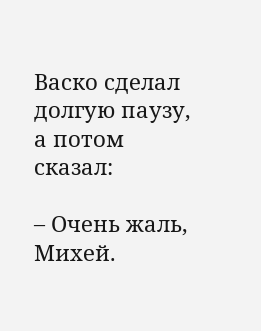Васко сделал долгую паузу, а потом сказал:

– Очень жаль, Михей.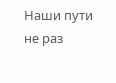Наши пути не раз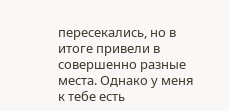пересекались, но в итоге привели в совершенно разные места. Однако у меня к тебе есть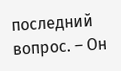последний вопрос. – Он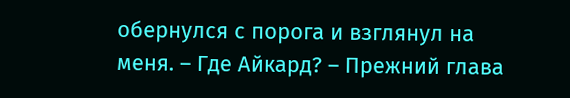обернулся с порога и взглянул на меня. – Где Айкард? – Прежний глава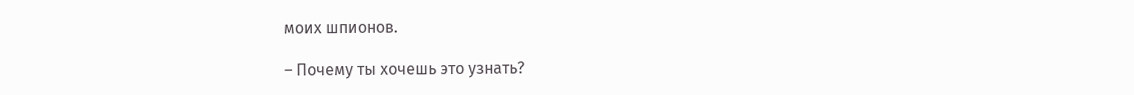моих шпионов.

– Почему ты хочешь это узнать?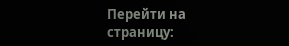Перейти на страницу: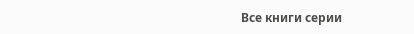Все книги серии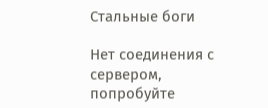Стальные боги

Нет соединения с сервером, попробуйте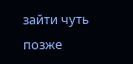зайти чуть позже